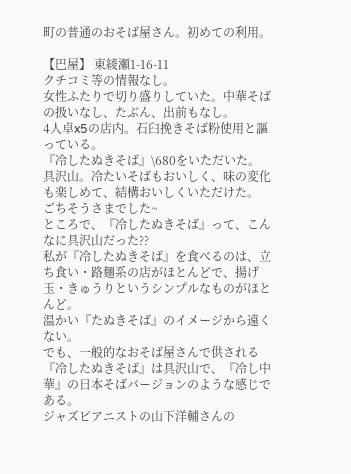町の普通のおそば屋さん。初めての利用。

【巴屋】 東綾瀬1-16-11
クチコミ等の情報なし。
女性ふたりで切り盛りしていた。中華そばの扱いなし、たぶん、出前もなし。
4人卓x5の店内。石臼挽きそば粉使用と謳っている。
『冷したぬきそば』\680をいただいた。
具沢山。冷たいそばもおいしく、味の変化も楽しめて、結構おいしくいただけた。
ごちそうさまでした~
ところで、『冷したぬきそば』って、こんなに具沢山だった??
私が『冷したぬきそば』を食べるのは、立ち食い・路麺系の店がほとんどで、揚げ玉・きゅうりというシンプルなものがほとんど。
温かい『たぬきそば』のイメージから遠くない。
でも、一般的なおそば屋さんで供される『冷したぬきそば』は具沢山で、『冷し中華』の日本そばバージョンのような感じである。
ジャズピアニストの山下洋輔さんの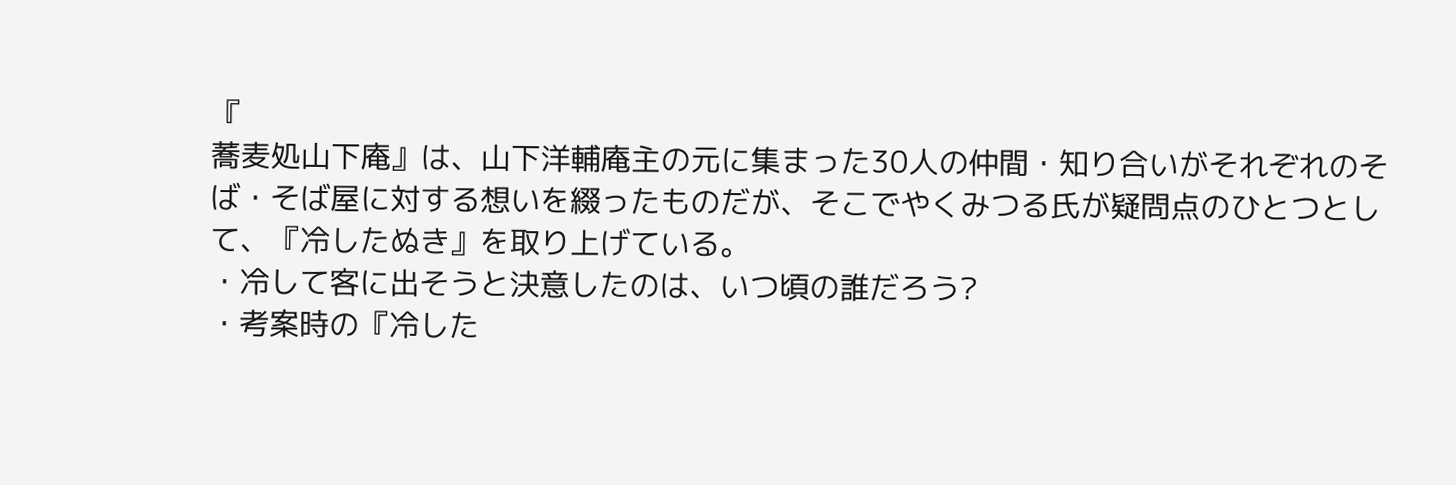『
蕎麦処山下庵』は、山下洋輔庵主の元に集まった30人の仲間・知り合いがそれぞれのそば・そば屋に対する想いを綴ったものだが、そこでやくみつる氏が疑問点のひとつとして、『冷したぬき』を取り上げている。
・冷して客に出そうと決意したのは、いつ頃の誰だろう?
・考案時の『冷した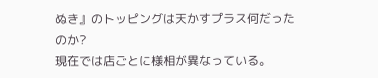ぬき』のトッピングは天かすプラス何だったのか?
現在では店ごとに様相が異なっている。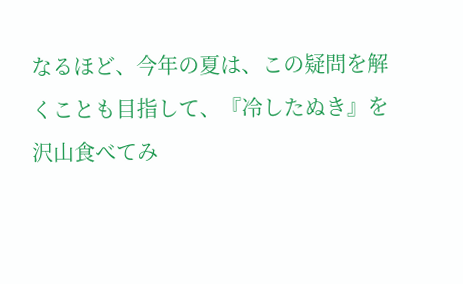なるほど、今年の夏は、この疑問を解くことも目指して、『冷したぬき』を沢山食べてみ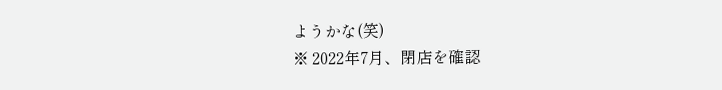ようかな(笑)
※ 2022年7月、閉店を確認